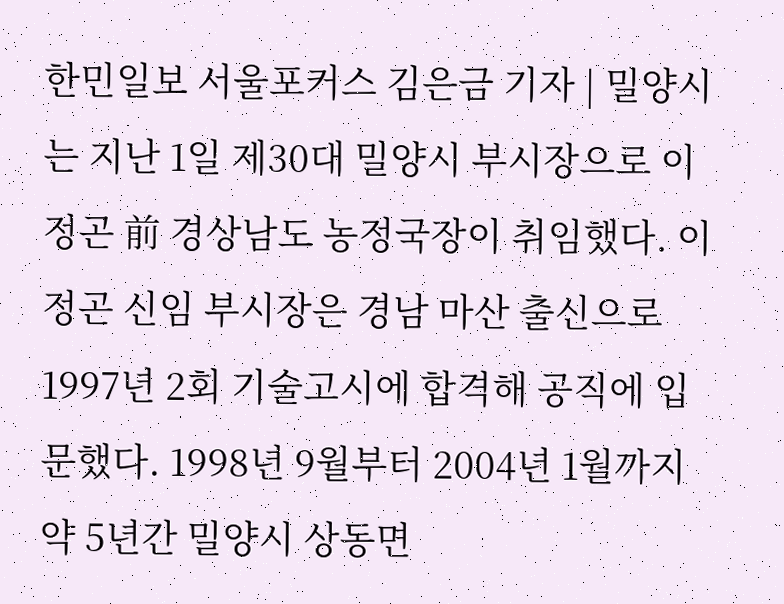한민일보 서울포커스 김은금 기자 | 밀양시는 지난 1일 제30대 밀양시 부시장으로 이정곤 前 경상남도 농정국장이 취임했다. 이정곤 신임 부시장은 경남 마산 출신으로 1997년 2회 기술고시에 합격해 공직에 입문했다. 1998년 9월부터 2004년 1월까지 약 5년간 밀양시 상동면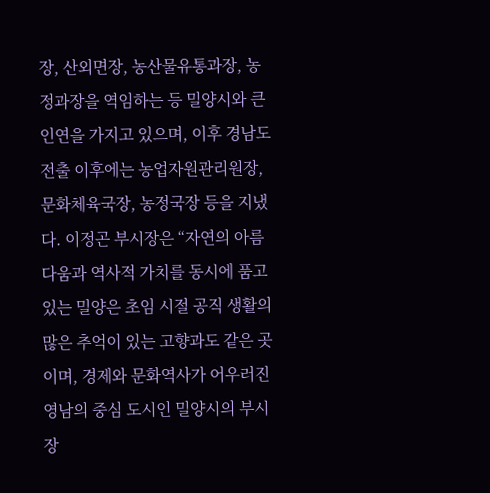장, 산외면장, 농산물유통과장, 농정과장을 역임하는 등 밀양시와 큰 인연을 가지고 있으며, 이후 경남도 전출 이후에는 농업자원관리원장, 문화체육국장, 농정국장 등을 지냈다. 이정곤 부시장은 “자연의 아름다움과 역사적 가치를 동시에 품고 있는 밀양은 초임 시절 공직 생활의 많은 추억이 있는 고향과도 같은 곳이며, 경제와 문화역사가 어우러진 영남의 중심 도시인 밀양시의 부시장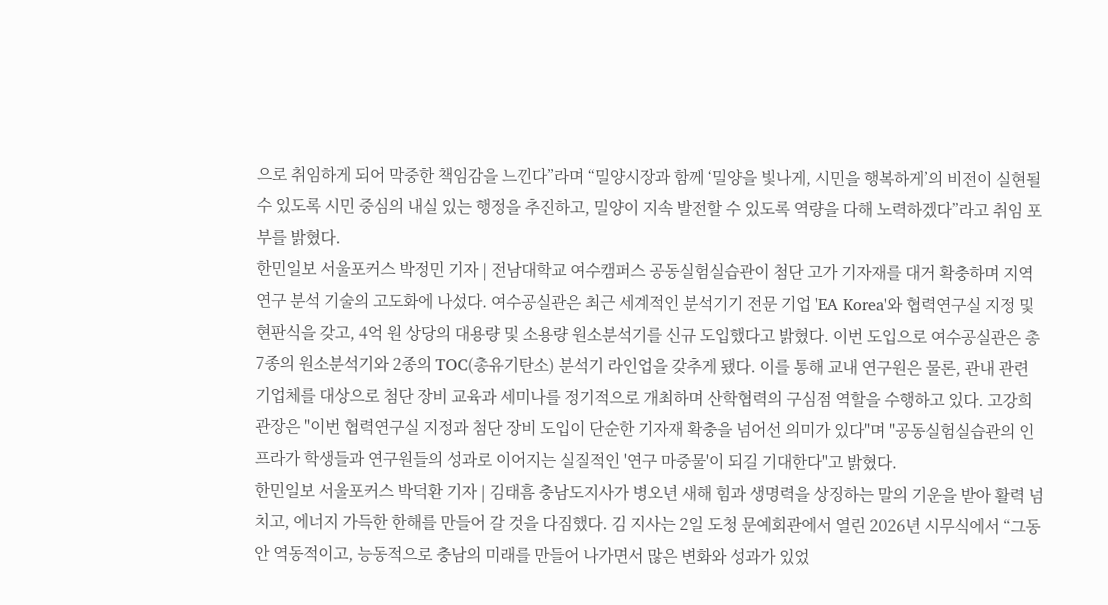으로 취임하게 되어 막중한 책임감을 느낀다”라며 “밀양시장과 함께 ‘밀양을 빛나게, 시민을 행복하게’의 비전이 실현될 수 있도록 시민 중심의 내실 있는 행정을 추진하고, 밀양이 지속 발전할 수 있도록 역량을 다해 노력하겠다”라고 취임 포부를 밝혔다.
한민일보 서울포커스 박정민 기자 | 전남대학교 여수캠퍼스 공동실험실습관이 첨단 고가 기자재를 대거 확충하며 지역 연구 분석 기술의 고도화에 나섰다. 여수공실관은 최근 세계적인 분석기기 전문 기업 'EA Korea'와 협력연구실 지정 및 현판식을 갖고, 4억 원 상당의 대용량 및 소용량 원소분석기를 신규 도입했다고 밝혔다. 이번 도입으로 여수공실관은 총 7종의 원소분석기와 2종의 TOC(총유기탄소) 분석기 라인업을 갖추게 됐다. 이를 통해 교내 연구원은 물론, 관내 관련 기업체를 대상으로 첨단 장비 교육과 세미나를 정기적으로 개최하며 산학협력의 구심점 역할을 수행하고 있다. 고강희 관장은 "이번 협력연구실 지정과 첨단 장비 도입이 단순한 기자재 확충을 넘어선 의미가 있다"며 "공동실험실습관의 인프라가 학생들과 연구원들의 성과로 이어지는 실질적인 '연구 마중물'이 되길 기대한다"고 밝혔다.
한민일보 서울포커스 박덕환 기자 | 김태흠 충남도지사가 병오년 새해 힘과 생명력을 상징하는 말의 기운을 받아 활력 넘치고, 에너지 가득한 한해를 만들어 갈 것을 다짐했다. 김 지사는 2일 도청 문예회관에서 열린 2026년 시무식에서 “그동안 역동적이고, 능동적으로 충남의 미래를 만들어 나가면서 많은 변화와 성과가 있었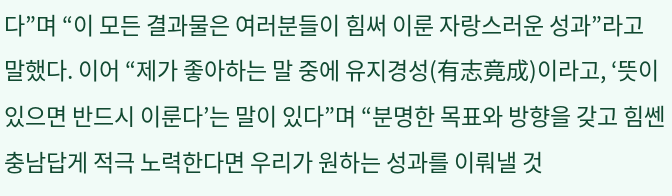다”며 “이 모든 결과물은 여러분들이 힘써 이룬 자랑스러운 성과”라고 말했다. 이어 “제가 좋아하는 말 중에 유지경성(有志竟成)이라고, ‘뜻이 있으면 반드시 이룬다’는 말이 있다”며 “분명한 목표와 방향을 갖고 힘쎈충남답게 적극 노력한다면 우리가 원하는 성과를 이뤄낼 것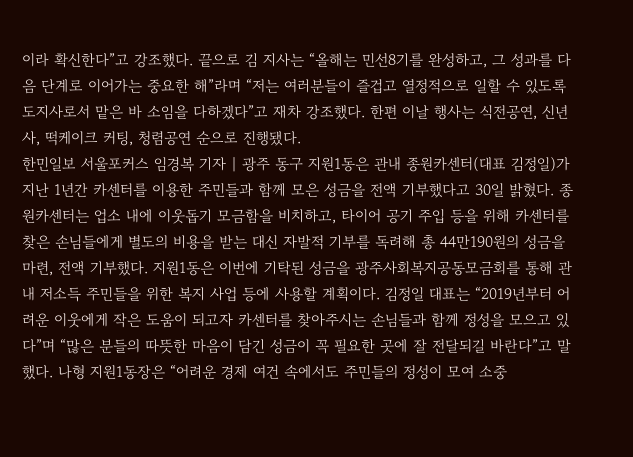이라 확신한다”고 강조했다. 끝으로 김 지사는 “올해는 민선8기를 완성하고, 그 성과를 다음 단계로 이어가는 중요한 해”라며 “저는 여러분들이 즐겁고 열정적으로 일할 수 있도록 도지사로서 맡은 바 소임을 다하겠다”고 재차 강조했다. 한편 이날 행사는 식전공연, 신년사, 떡케이크 커팅, 청렴공연 순으로 진행됐다.
한민일보 서울포커스 임경복 기자 | 광주 동구 지원1동은 관내 종원카센터(대표 김정일)가 지난 1년간 카센터를 이용한 주민들과 함께 모은 성금을 전액 기부했다고 30일 밝혔다. 종원카센터는 업소 내에 이웃돕기 모금함을 비치하고, 타이어 공기 주입 등을 위해 카센터를 찾은 손님들에게 별도의 비용을 받는 대신 자발적 기부를 독려해 총 44만190원의 성금을 마련, 전액 기부했다. 지원1동은 이번에 기탁된 성금을 광주사회복지공동모금회를 통해 관내 저소득 주민들을 위한 복지 사업 등에 사용할 계획이다. 김정일 대표는 “2019년부터 어려운 이웃에게 작은 도움이 되고자 카센터를 찾아주시는 손님들과 함께 정성을 모으고 있다”며 “많은 분들의 따뜻한 마음이 담긴 성금이 꼭 필요한 곳에 잘 전달되길 바란다”고 말했다. 나형 지원1동장은 “어려운 경제 여건 속에서도 주민들의 정성이 모여 소중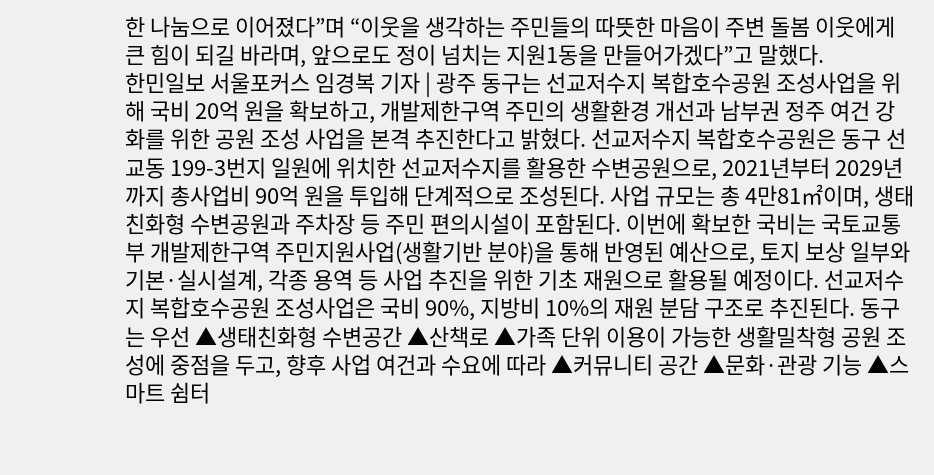한 나눔으로 이어졌다”며 “이웃을 생각하는 주민들의 따뜻한 마음이 주변 돌봄 이웃에게 큰 힘이 되길 바라며, 앞으로도 정이 넘치는 지원1동을 만들어가겠다”고 말했다.
한민일보 서울포커스 임경복 기자 | 광주 동구는 선교저수지 복합호수공원 조성사업을 위해 국비 20억 원을 확보하고, 개발제한구역 주민의 생활환경 개선과 남부권 정주 여건 강화를 위한 공원 조성 사업을 본격 추진한다고 밝혔다. 선교저수지 복합호수공원은 동구 선교동 199-3번지 일원에 위치한 선교저수지를 활용한 수변공원으로, 2021년부터 2029년까지 총사업비 90억 원을 투입해 단계적으로 조성된다. 사업 규모는 총 4만81㎡이며, 생태친화형 수변공원과 주차장 등 주민 편의시설이 포함된다. 이번에 확보한 국비는 국토교통부 개발제한구역 주민지원사업(생활기반 분야)을 통해 반영된 예산으로, 토지 보상 일부와 기본·실시설계, 각종 용역 등 사업 추진을 위한 기초 재원으로 활용될 예정이다. 선교저수지 복합호수공원 조성사업은 국비 90%, 지방비 10%의 재원 분담 구조로 추진된다. 동구는 우선 ▲생태친화형 수변공간 ▲산책로 ▲가족 단위 이용이 가능한 생활밀착형 공원 조성에 중점을 두고, 향후 사업 여건과 수요에 따라 ▲커뮤니티 공간 ▲문화·관광 기능 ▲스마트 쉼터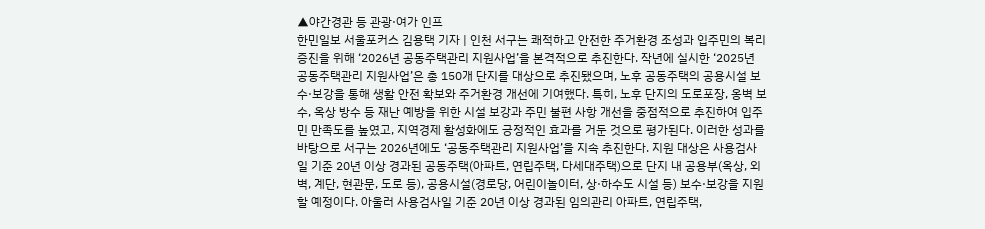▲야간경관 등 관광·여가 인프
한민일보 서울포커스 김용택 기자 | 인천 서구는 쾌적하고 안전한 주거환경 조성과 입주민의 복리증진을 위해 ‘2026년 공동주택관리 지원사업’을 본격적으로 추진한다. 작년에 실시한 ‘2025년 공동주택관리 지원사업’은 총 150개 단지를 대상으로 추진됐으며, 노후 공동주택의 공용시설 보수·보강을 통해 생활 안전 확보와 주거환경 개선에 기여했다. 특히, 노후 단지의 도로포장, 옹벽 보수, 옥상 방수 등 재난 예방을 위한 시설 보강과 주민 불편 사항 개선을 중점적으로 추진하여 입주민 만족도를 높였고, 지역경제 활성화에도 긍정적인 효과를 거둔 것으로 평가된다. 이러한 성과를 바탕으로 서구는 2026년에도 ‘공동주택관리 지원사업’을 지속 추진한다. 지원 대상은 사용검사일 기준 20년 이상 경과된 공동주택(아파트, 연립주택, 다세대주택)으로 단지 내 공용부(옥상, 외벽, 계단, 현관문, 도로 등), 공용시설(경로당, 어린이놀이터, 상·하수도 시설 등) 보수·보강을 지원할 예정이다. 아울러 사용검사일 기준 20년 이상 경과된 임의관리 아파트, 연립주택,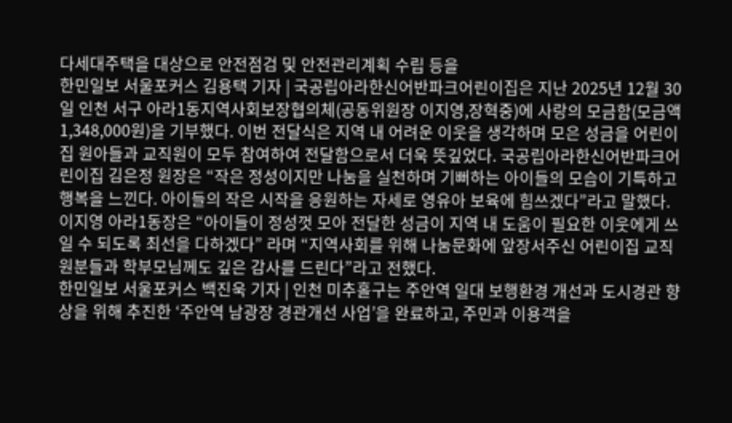다세대주택을 대상으로 안전점검 및 안전관리계획 수립 등을
한민일보 서울포커스 김용택 기자 | 국공립아라한신어반파크어린이집은 지난 2025년 12월 30일 인천 서구 아라1동지역사회보장협의체(공동위원장 이지영,장혁중)에 사랑의 모금함(모금액 1,348,000원)을 기부했다. 이번 전달식은 지역 내 어려운 이웃을 생각하며 모은 성금을 어린이집 원아들과 교직원이 모두 참여하여 전달함으로서 더욱 뜻깊었다. 국공립아라한신어반파크어린이집 김은정 원장은 “작은 정성이지만 나눔을 실천하며 기뻐하는 아이들의 모습이 기특하고 행복을 느낀다. 아이들의 작은 시작을 응원하는 자세로 영유아 보육에 힘쓰겠다”라고 말했다. 이지영 아라1동장은 “아이들이 정성껏 모아 전달한 성금이 지역 내 도움이 필요한 이웃에게 쓰일 수 되도록 최선을 다하겠다” 라며 “지역사회를 위해 나눔문화에 앞장서주신 어린이집 교직원분들과 학부모님께도 깊은 감사를 드린다”라고 전했다.
한민일보 서울포커스 백진욱 기자 | 인천 미추홀구는 주안역 일대 보행환경 개선과 도시경관 향상을 위해 추진한 ‘주안역 남광장 경관개선 사업’을 완료하고, 주민과 이용객을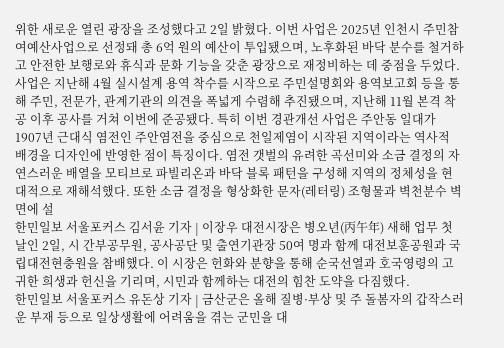위한 새로운 열린 광장을 조성했다고 2일 밝혔다. 이번 사업은 2025년 인천시 주민참여예산사업으로 선정돼 총 6억 원의 예산이 투입됐으며, 노후화된 바닥 분수를 철거하고 안전한 보행로와 휴식과 문화 기능을 갖춘 광장으로 재정비하는 데 중점을 두었다. 사업은 지난해 4월 실시설계 용역 착수를 시작으로 주민설명회와 용역보고회 등을 통해 주민, 전문가, 관계기관의 의견을 폭넓게 수렴해 추진됐으며, 지난해 11월 본격 착공 이후 공사를 거쳐 이번에 준공됐다. 특히 이번 경관개선 사업은 주안동 일대가 1907년 근대식 염전인 주안염전을 중심으로 천일제염이 시작된 지역이라는 역사적 배경을 디자인에 반영한 점이 특징이다. 염전 갯벌의 유려한 곡선미와 소금 결정의 자연스러운 배열을 모티브로 파빌리온과 바닥 블록 패턴을 구성해 지역의 정체성을 현대적으로 재해석했다. 또한 소금 결정을 형상화한 문자(레터링) 조형물과 벽천분수 벽면에 설
한민일보 서울포커스 김서윤 기자 | 이장우 대전시장은 병오년(丙午年) 새해 업무 첫날인 2일, 시 간부공무원, 공사공단 및 출연기관장 50여 명과 함께 대전보훈공원과 국립대전현충원을 참배했다. 이 시장은 헌화와 분향을 통해 순국선열과 호국영령의 고귀한 희생과 헌신을 기리며, 시민과 함께하는 대전의 힘찬 도약을 다짐했다.
한민일보 서울포커스 유돈상 기자 | 금산군은 올해 질병·부상 및 주 돌봄자의 갑작스러운 부재 등으로 일상생활에 어려움을 겪는 군민을 대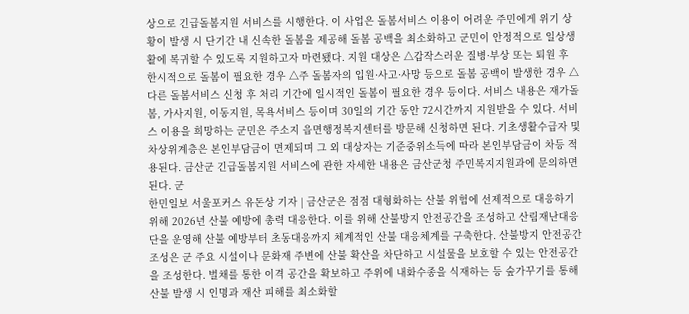상으로 긴급돌봄지원 서비스를 시행한다. 이 사업은 돌봄서비스 이용이 어려운 주민에게 위기 상황이 발생 시 단기간 내 신속한 돌봄을 제공해 돌봄 공백을 최소화하고 군민이 안정적으로 일상생활에 복귀할 수 있도록 지원하고자 마련됐다. 지원 대상은 △갑작스러운 질병·부상 또는 퇴원 후 한시적으로 돌봄이 필요한 경우 △주 돌봄자의 입원·사고·사망 등으로 돌봄 공백이 발생한 경우 △다른 돌봄서비스 신청 후 처리 기간에 일시적인 돌봄이 필요한 경우 등이다. 서비스 내용은 재가돌봄, 가사지원, 이동지원, 목욕서비스 등이며 30일의 기간 동안 72시간까지 지원받을 수 있다. 서비스 이용을 희망하는 군민은 주소지 읍면행정복지센터를 방문해 신청하면 된다. 기초생활수급자 및 차상위계층은 본인부담금이 면제되며 그 외 대상자는 기준중위소득에 따라 본인부담금이 차등 적용된다. 금산군 긴급돌봄지원 서비스에 관한 자세한 내용은 금산군청 주민복지지원과에 문의하면 된다. 군
한민일보 서울포커스 유돈상 기자 | 금산군은 점점 대형화하는 산불 위험에 선제적으로 대응하기 위해 2026년 산불 예방에 총력 대응한다. 이를 위해 산불방지 안전공간을 조성하고 산림재난대응단을 운영해 산불 예방부터 초동대응까지 체계적인 산불 대응체계를 구축한다. 산불방지 안전공간 조성은 군 주요 시설이나 문화재 주변에 산불 확산을 차단하고 시설물을 보호할 수 있는 안전공간을 조성한다. 벌채를 통한 이격 공간을 확보하고 주위에 내화수종을 식재하는 등 숲가꾸기를 통해 산불 발생 시 인명과 재산 피해를 최소화할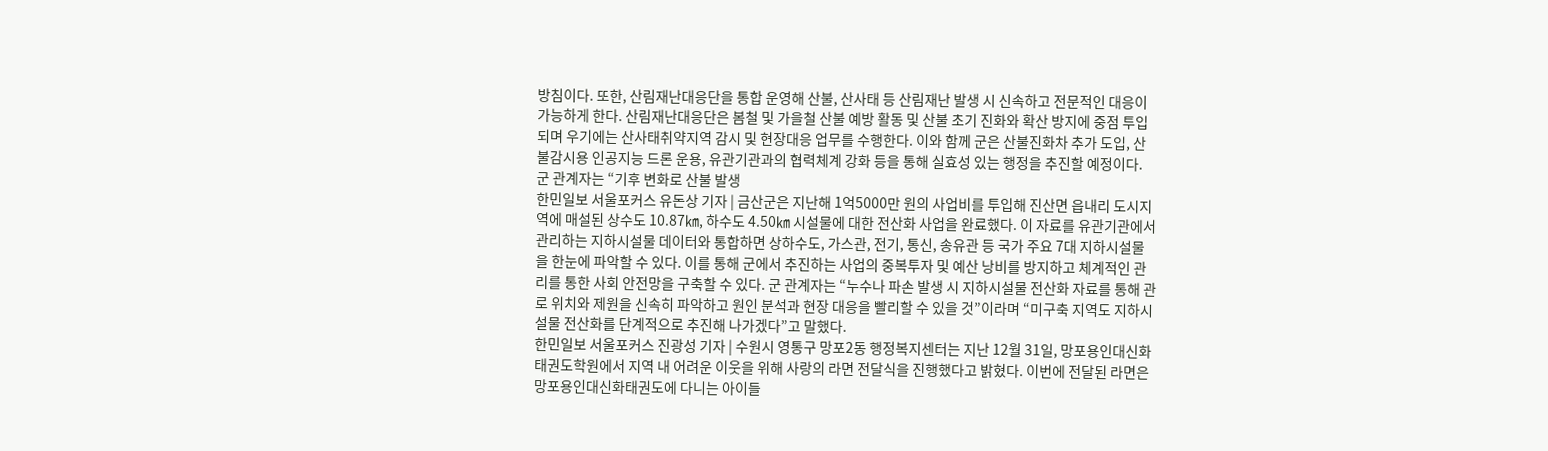방침이다. 또한, 산림재난대응단을 통합 운영해 산불, 산사태 등 산림재난 발생 시 신속하고 전문적인 대응이 가능하게 한다. 산림재난대응단은 봄철 및 가을철 산불 예방 활동 및 산불 초기 진화와 확산 방지에 중점 투입되며 우기에는 산사태취약지역 감시 및 현장대응 업무를 수행한다. 이와 함께 군은 산불진화차 추가 도입, 산불감시용 인공지능 드론 운용, 유관기관과의 협력체계 강화 등을 통해 실효성 있는 행정을 추진할 예정이다. 군 관계자는 “기후 변화로 산불 발생
한민일보 서울포커스 유돈상 기자 | 금산군은 지난해 1억5000만 원의 사업비를 투입해 진산면 읍내리 도시지역에 매설된 상수도 10.87㎞, 하수도 4.50㎞ 시설물에 대한 전산화 사업을 완료했다. 이 자료를 유관기관에서 관리하는 지하시설물 데이터와 통합하면 상하수도, 가스관, 전기, 통신, 송유관 등 국가 주요 7대 지하시설물을 한눈에 파악할 수 있다. 이를 통해 군에서 추진하는 사업의 중복투자 및 예산 낭비를 방지하고 체계적인 관리를 통한 사회 안전망을 구축할 수 있다. 군 관계자는 “누수나 파손 발생 시 지하시설물 전산화 자료를 통해 관로 위치와 제원을 신속히 파악하고 원인 분석과 현장 대응을 빨리할 수 있을 것”이라며 “미구축 지역도 지하시설물 전산화를 단계적으로 추진해 나가겠다”고 말했다.
한민일보 서울포커스 진광성 기자 | 수원시 영통구 망포2동 행정복지센터는 지난 12월 31일, 망포용인대신화태권도학원에서 지역 내 어려운 이웃을 위해 사랑의 라면 전달식을 진행했다고 밝혔다. 이번에 전달된 라면은 망포용인대신화태권도에 다니는 아이들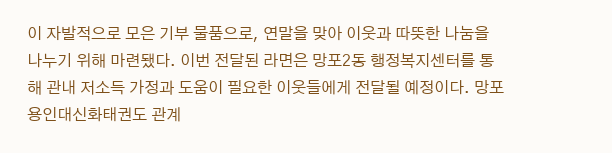이 자발적으로 모은 기부 물품으로, 연말을 맞아 이웃과 따뜻한 나눔을 나누기 위해 마련됐다. 이번 전달된 라면은 망포2동 행정복지센터를 통해 관내 저소득 가정과 도움이 필요한 이웃들에게 전달될 예정이다. 망포용인대신화태권도 관계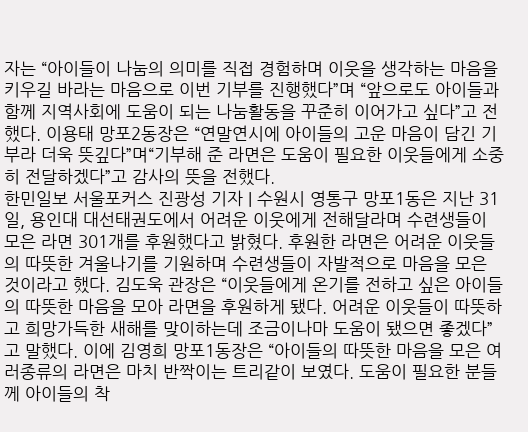자는 “아이들이 나눔의 의미를 직접 경험하며 이웃을 생각하는 마음을 키우길 바라는 마음으로 이번 기부를 진행했다”며 “앞으로도 아이들과 함께 지역사회에 도움이 되는 나눔활동을 꾸준히 이어가고 싶다”고 전했다. 이용태 망포2동장은 “연말연시에 아이들의 고운 마음이 담긴 기부라 더욱 뜻깊다”며“기부해 준 라면은 도움이 필요한 이웃들에게 소중히 전달하겠다”고 감사의 뜻을 전했다.
한민일보 서울포커스 진광성 기자 | 수원시 영통구 망포1동은 지난 31일, 용인대 대선태권도에서 어려운 이웃에게 전해달라며 수련생들이 모은 라면 301개를 후원했다고 밝혔다. 후원한 라면은 어려운 이웃들의 따뜻한 겨울나기를 기원하며 수련생들이 자발적으로 마음을 모은 것이라고 했다. 김도욱 관장은 “이웃들에게 온기를 전하고 싶은 아이들의 따뜻한 마음을 모아 라면을 후원하게 됐다. 어려운 이웃들이 따뜻하고 희망가득한 새해를 맞이하는데 조금이나마 도움이 됐으면 좋겠다”고 말했다. 이에 김영희 망포1동장은 “아이들의 따뜻한 마음을 모은 여러종류의 라면은 마치 반짝이는 트리같이 보였다. 도움이 필요한 분들께 아이들의 착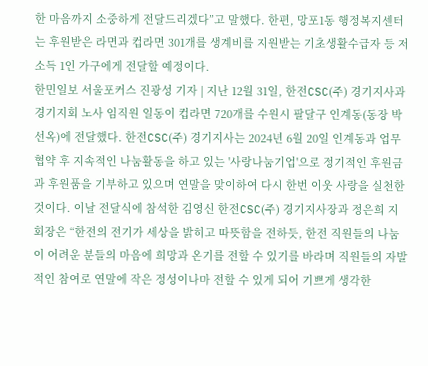한 마음까지 소중하게 전달드리겠다”고 말했다. 한편, 망포1동 행정복지센터는 후원받은 라면과 컵라면 301개를 생계비를 지원받는 기초생활수급자 등 저소득 1인 가구에게 전달할 예정이다.
한민일보 서울포커스 진광성 기자 | 지난 12월 31일, 한전CSC(주) 경기지사과 경기지회 노사 임직원 일동이 컵라면 720개를 수원시 팔달구 인계동(동장 박선옥)에 전달했다. 한전CSC(주) 경기지사는 2024년 6월 20일 인계동과 업무 협약 후 지속적인 나눔활동을 하고 있는 '사랑나눔기업'으로 정기적인 후원금과 후원품을 기부하고 있으며 연말을 맞이하여 다시 한번 이웃 사랑을 실천한 것이다. 이날 전달식에 참석한 김영신 한전CSC(주) 경기지사장과 정은희 지회장은 “한전의 전기가 세상을 밝히고 따뜻함을 전하듯, 한전 직원들의 나눔이 어려운 분들의 마음에 희망과 온기를 전할 수 있기를 바라며 직원들의 자발적인 참여로 연말에 작은 정성이나마 전할 수 있게 되어 기쁘게 생각한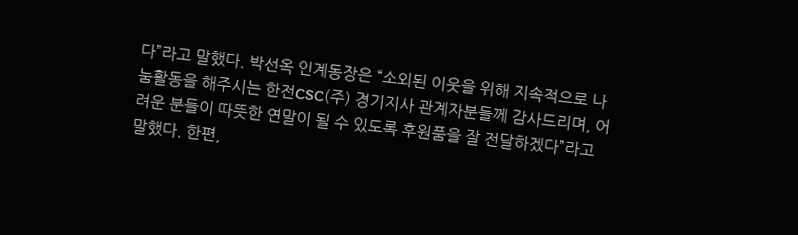다”라고 말했다. 박선옥 인계동장은 “소외된 이웃을 위해 지속적으로 나눔활동을 해주시는 한전CSC(주) 경기지사 관계자분들께 감사드리며, 어려운 분들이 따뜻한 연말이 될 수 있도록 후원품을 잘 전달하겠다”라고 말했다. 한편,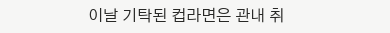이날 기탁된 컵라면은 관내 취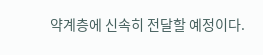약계층에 신속히 전달할 예정이다.